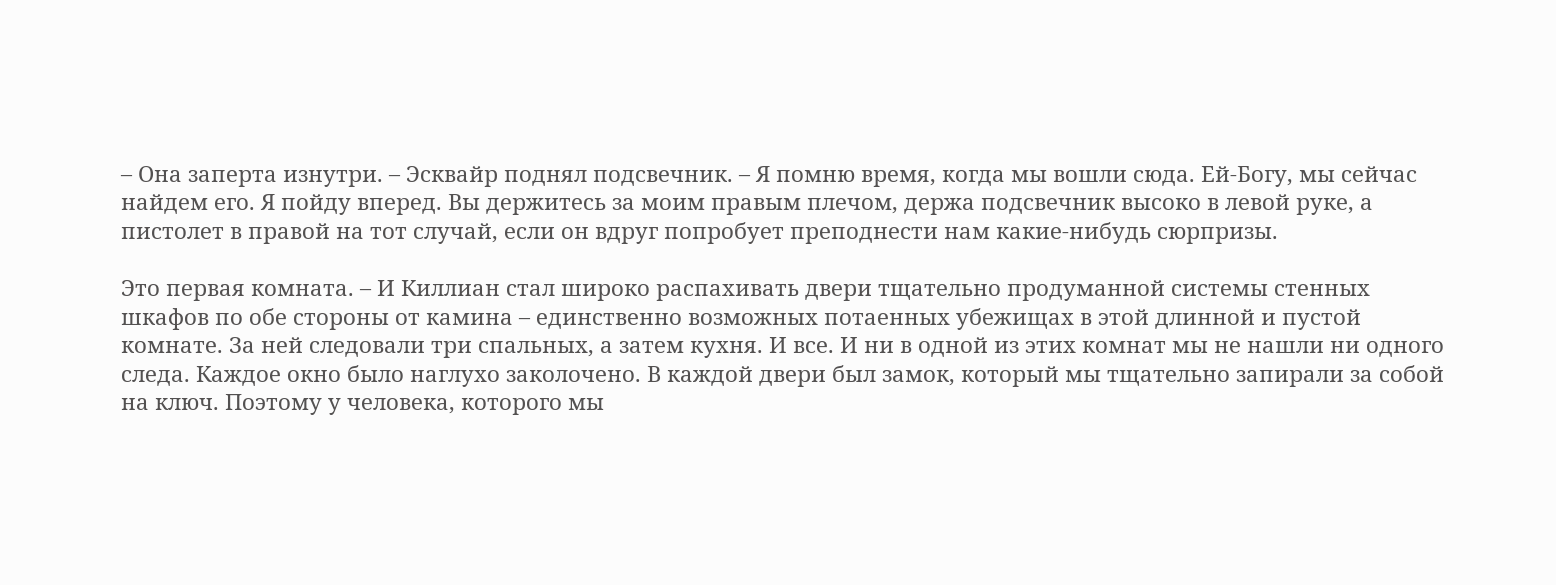– Она заперта изнутри. – Эсквайр поднял подсвечник. – Я помню время, когда мы вошли сюда. Ей-Богу, мы сейчас найдем его. Я пойду вперед. Вы держитесь за моим правым плечом, держа подсвечник высоко в левой руке, а пистолет в правой на тот случай, если он вдруг попробует преподнести нам какие-нибудь сюрпризы.

Это первая комната. – И Киллиан стал широко распахивать двери тщательно продуманной системы стенных шкафов по обе стороны от камина – единственно возможных потаенных убежищах в этой длинной и пустой комнате. За ней следовали три спальных, а затем кухня. И все. И ни в одной из этих комнат мы не нашли ни одного следа. Каждое окно было наглухо заколочено. В каждой двери был замок, который мы тщательно запирали за собой на ключ. Поэтому у человека, которого мы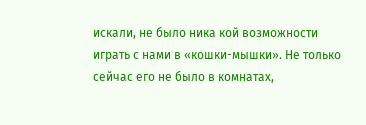искали, не было ника кой возможности играть с нами в «кошки-мышки». Не только сейчас его не было в комнатах,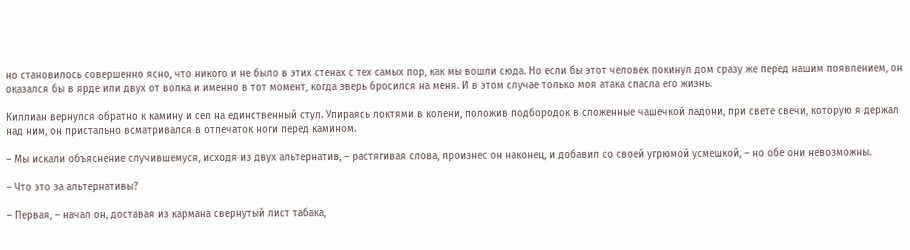но становилось совершенно ясно, что никого и не было в этих стенах с тех самых пор, как мы вошли сюда. Но если бы этот человек покинул дом сразу же перед нашим появлением, он оказался бы в ярде или двух от волка и именно в тот момент, когда зверь бросился на меня. И в этом случае только моя атака спасла его жизнь.

Киллиан вернулся обратно к камину и сел на единственный стул. Упираясь локтями в колени, положив подбородок в сложенные чашечкой ладони, при свете свечи, которую я держал над ним, он пристально всматривался в отпечаток ноги перед камином.

– Мы искали объяснение случившемуся, исходя из двух альтернатив, – растягивая слова, произнес он наконец, и добавил со своей угрюмой усмешкой, – но обе они невозможны.

– Что это за альтернативы?

– Первая, – начал он, доставая из кармана свернутый лист табака,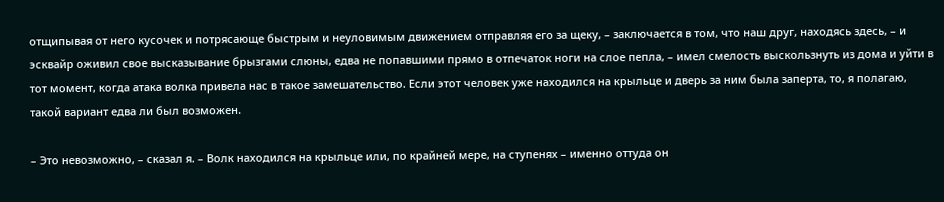отщипывая от него кусочек и потрясающе быстрым и неуловимым движением отправляя его за щеку, – заключается в том, что наш друг, находясь здесь, – и эсквайр оживил свое высказывание брызгами слюны, едва не попавшими прямо в отпечаток ноги на слое пепла, – имел смелость выскользнуть из дома и уйти в тот момент, когда атака волка привела нас в такое замешательство. Если этот человек уже находился на крыльце и дверь за ним была заперта, то, я полагаю, такой вариант едва ли был возможен.

– Это невозможно, – сказал я. – Волк находился на крыльце или, по крайней мере, на ступенях – именно оттуда он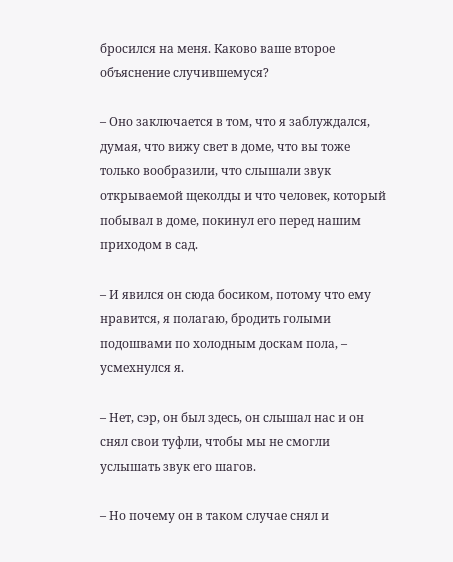бросился на меня. Каково ваше второе объяснение случившемуся?

– Оно заключается в том, что я заблуждался, думая, что вижу свет в доме, что вы тоже только вообразили, что слышали звук открываемой щеколды и что человек, который побывал в доме, покинул его перед нашим приходом в сад.

– И явился он сюда босиком, потому что ему нравится, я полагаю, бродить голыми подошвами по холодным доскам пола, – усмехнулся я.

– Нет, сэр, он был здесь, он слышал нас и он снял свои туфли, чтобы мы не смогли услышать звук его шагов.

– Но почему он в таком случае снял и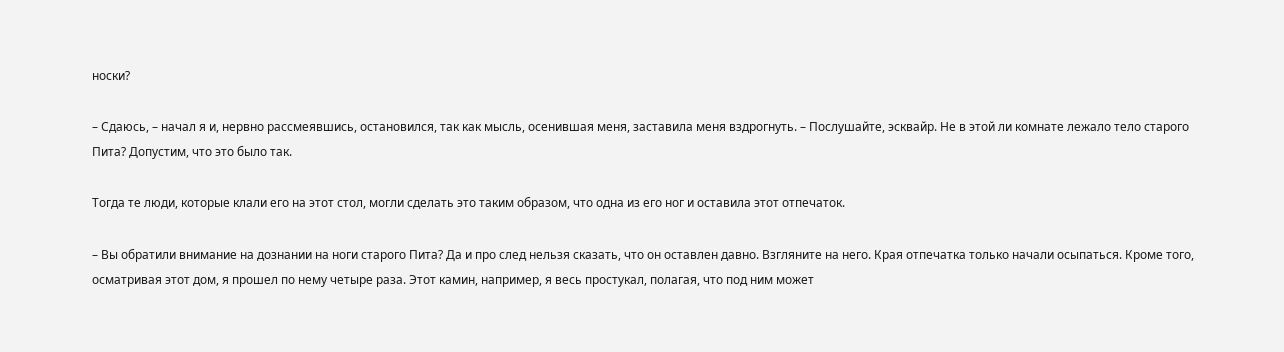носки?

– Сдаюсь, – начал я и, нервно рассмеявшись, остановился, так как мысль, осенившая меня, заставила меня вздрогнуть. – Послушайте, эсквайр. Не в этой ли комнате лежало тело старого Пита? Допустим, что это было так.

Тогда те люди, которые клали его на этот стол, могли сделать это таким образом, что одна из его ног и оставила этот отпечаток.

– Вы обратили внимание на дознании на ноги старого Пита? Да и про след нельзя сказать, что он оставлен давно. Взгляните на него. Края отпечатка только начали осыпаться. Кроме того, осматривая этот дом, я прошел по нему четыре раза. Этот камин, например, я весь простукал, полагая, что под ним может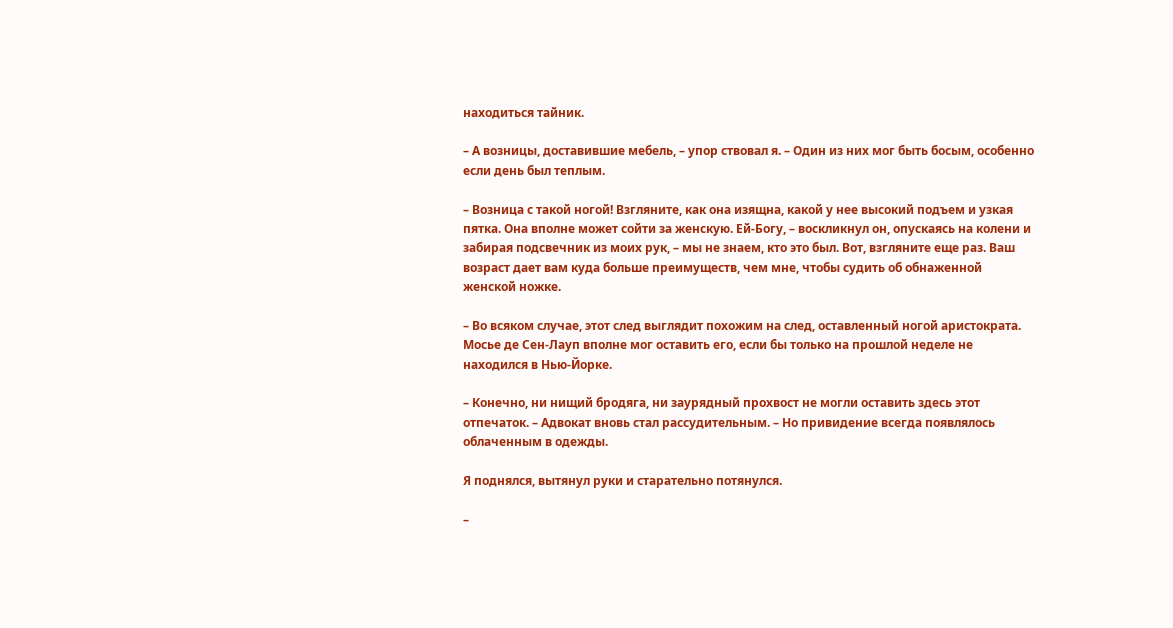находиться тайник.

– А возницы, доставившие мебель, – упор ствовал я. – Один из них мог быть босым, особенно если день был теплым.

– Возница с такой ногой! Взгляните, как она изящна, какой у нее высокий подъем и узкая пятка. Она вполне может сойти за женскую. Ей-Богу, – воскликнул он, опускаясь на колени и забирая подсвечник из моих рук, – мы не знаем, кто это был. Вот, взгляните еще раз. Ваш возраст дает вам куда больше преимуществ, чем мне, чтобы судить об обнаженной женской ножке.

– Во всяком случае, этот след выглядит похожим на след, оставленный ногой аристократа. Мосье де Сен-Лауп вполне мог оставить его, если бы только на прошлой неделе не находился в Нью-Йорке.

– Конечно, ни нищий бродяга, ни заурядный прохвост не могли оставить здесь этот отпечаток. – Адвокат вновь стал рассудительным. – Но привидение всегда появлялось облаченным в одежды.

Я поднялся, вытянул руки и старательно потянулся.

–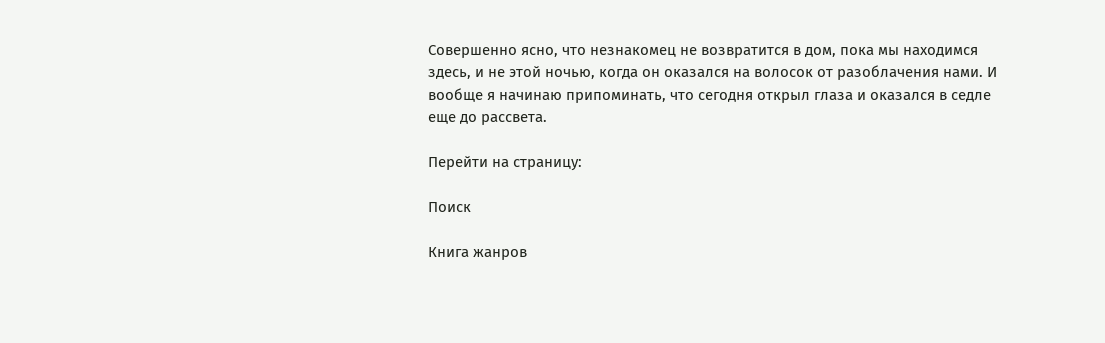Совершенно ясно, что незнакомец не возвратится в дом, пока мы находимся здесь, и не этой ночью, когда он оказался на волосок от разоблачения нами. И вообще я начинаю припоминать, что сегодня открыл глаза и оказался в седле еще до рассвета.

Перейти на страницу:

Поиск

Книга жанров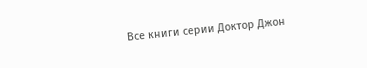Все книги серии Доктор Джон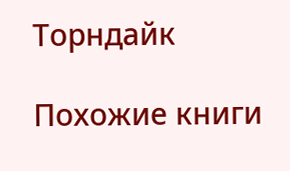Торндайк

Похожие книги